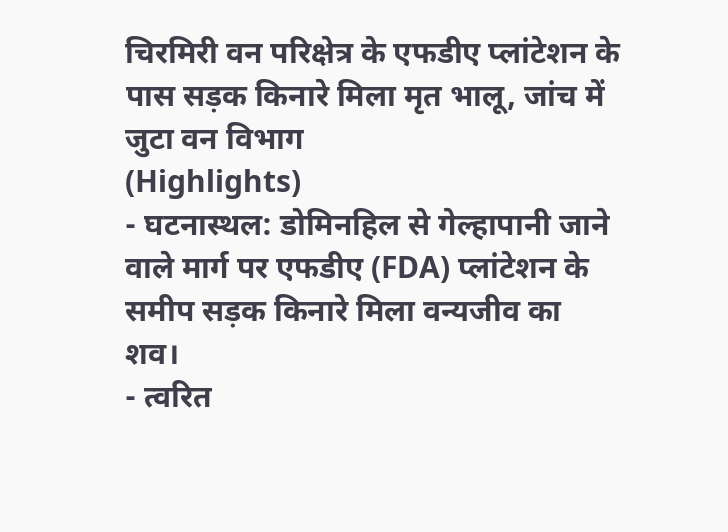चिरमिरी वन परिक्षेत्र के एफडीए प्लांटेशन के पास सड़क किनारे मिला मृत भालू, जांच में जुटा वन विभाग
(Highlights)
- घटनास्थल: डोमिनहिल से गेल्हापानी जाने वाले मार्ग पर एफडीए (FDA) प्लांटेशन के समीप सड़क किनारे मिला वन्यजीव का शव।
- त्वरित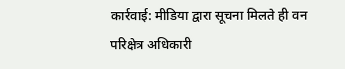कार्रवाई: मीडिया द्वारा सूचना मिलते ही वन परिक्षेत्र अधिकारी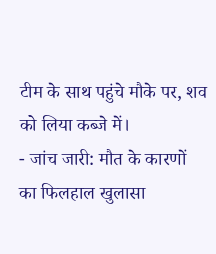टीम के साथ पहुंचे मौके पर, शव को लिया कब्जे में।
- जांच जारी: मौत के कारणों का फिलहाल खुलासा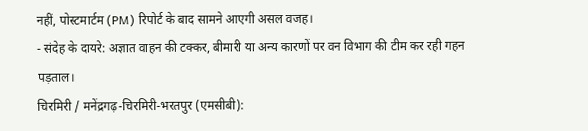नहीं, पोस्टमार्टम (PM) रिपोर्ट के बाद सामने आएगी असल वजह।
- संदेह के दायरे: अज्ञात वाहन की टक्कर, बीमारी या अन्य कारणों पर वन विभाग की टीम कर रही गहन पड़ताल।
चिरमिरी / मनेंद्रगढ़-चिरमिरी-भरतपुर (एमसीबी):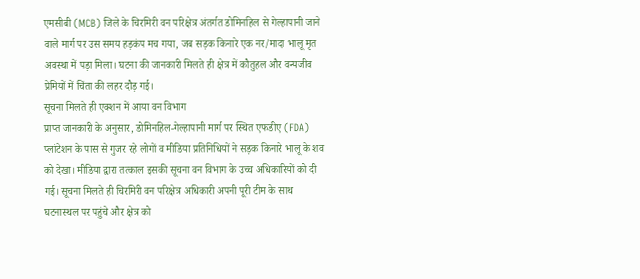एमसीबी (MCB) जिले के चिरमिरी वन परिक्षेत्र अंतर्गत डोमिनहिल से गेल्हापानी जाने वाले मार्ग पर उस समय हड़कंप मच गया, जब सड़क किनारे एक नर/मादा भालू मृत अवस्था में पड़ा मिला। घटना की जानकारी मिलते ही क्षेत्र में कौतुहल और वन्यजीव प्रेमियों में चिंता की लहर दौड़ गई।
सूचना मिलते ही एक्शन में आया वन विभाग
प्राप्त जानकारी के अनुसार, डोमिनहिल-गेल्हापानी मार्ग पर स्थित एफडीए (FDA) प्लांटेशन के पास से गुजर रहे लोगों व मीडिया प्रतिनिधियों ने सड़क किनारे भालू के शव को देखा। मीडिया द्वारा तत्काल इसकी सूचना वन विभाग के उच्च अधिकारियों को दी गई। सूचना मिलते ही चिरमिरी वन परिक्षेत्र अधिकारी अपनी पूरी टीम के साथ घटनास्थल पर पहुंचे और क्षेत्र को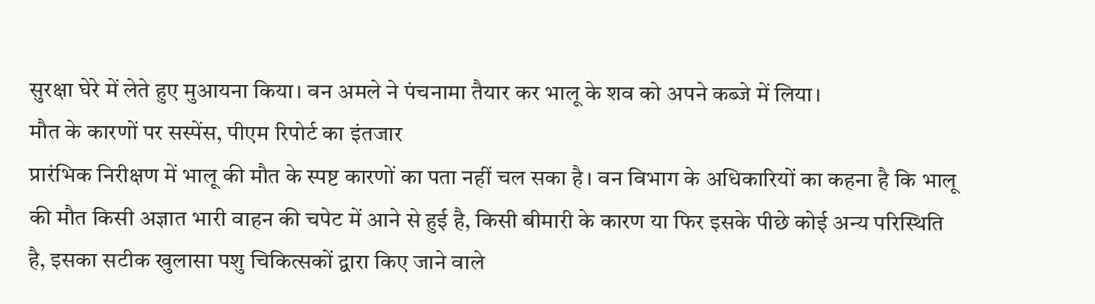सुरक्षा घेरे में लेते हुए मुआयना किया। वन अमले ने पंचनामा तैयार कर भालू के शव को अपने कब्जे में लिया।
मौत के कारणों पर सस्पेंस, पीएम रिपोर्ट का इंतजार
प्रारंभिक निरीक्षण में भालू की मौत के स्पष्ट कारणों का पता नहीं चल सका है। वन विभाग के अधिकारियों का कहना है कि भालू की मौत किसी अज्ञात भारी वाहन की चपेट में आने से हुई है, किसी बीमारी के कारण या फिर इसके पीछे कोई अन्य परिस्थिति है, इसका सटीक खुलासा पशु चिकित्सकों द्वारा किए जाने वाले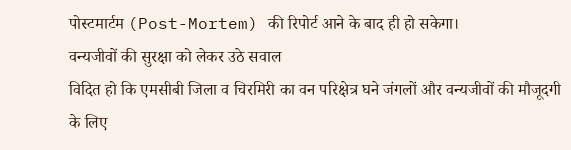पोस्टमार्टम (Post-Mortem) की रिपोर्ट आने के बाद ही हो सकेगा।
वन्यजीवों की सुरक्षा को लेकर उठे सवाल
विदित हो कि एमसीबी जिला व चिरमिरी का वन परिक्षेत्र घने जंगलों और वन्यजीवों की मौजूदगी के लिए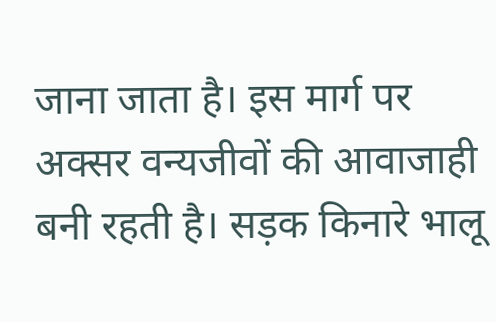जाना जाता है। इस मार्ग पर अक्सर वन्यजीवों की आवाजाही बनी रहती है। सड़क किनारे भालू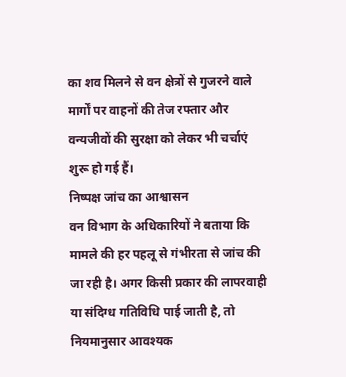का शव मिलने से वन क्षेत्रों से गुजरने वाले मार्गों पर वाहनों की तेज रफ्तार और वन्यजीवों की सुरक्षा को लेकर भी चर्चाएं शुरू हो गई हैं।
निष्पक्ष जांच का आश्वासन
वन विभाग के अधिकारियों ने बताया कि मामले की हर पहलू से गंभीरता से जांच की जा रही है। अगर किसी प्रकार की लापरवाही या संदिग्ध गतिविधि पाई जाती है, तो नियमानुसार आवश्यक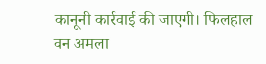कानूनी कार्रवाई की जाएगी। फिलहाल वन अमला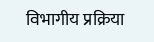विभागीय प्रक्रिया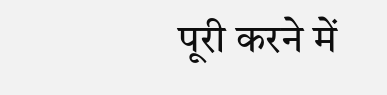पूरी करने में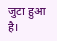जुटा हुआ है।